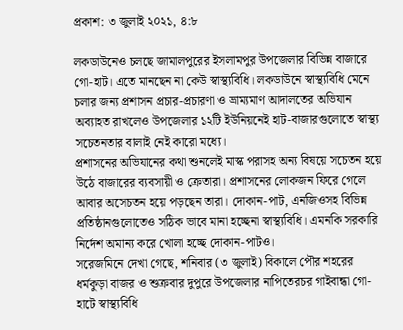প্রকাশ: ৩ জুলাই ২০২১, ৪:৮

লকডাউনেও চলছে জামালপুরের ইসলামপুর উপজেলার বিভিন্ন বাজারে গো-হাট। এতে মানছেন না কেউ স্বাস্থ্যবিধি। লকডাউনে স্বাস্থ্যবিধি মেনে চলার জন্য প্রশাসন প্রচার-প্রচারণা ও ভ্রাম্যমাণ আদালতের অভিযান অব্যাহত রাখলেও উপজেলার ১২টি ইউনিয়নেই হাট-বাজারগুলোতে স্বাস্থ্য সচেতনতার বালাই নেই কারো মধ্যে।
প্রশাসনের অভিযানের কথা শুনলেই মাস্ক পরাসহ অন্য বিষয়ে সচেতন হয়ে উঠে বাজারের ব্যবসায়ী ও ক্রেতারা। প্রশাসনের লোকজন ফিরে গেলে আবার অসেচতন হয়ে পড়ছেন তারা। দোকান-পাট, এনজিওসহ বিভিন্ন প্রতিষ্ঠানগুলোতেও সঠিক ভাবে মানা হচ্ছেনা স্বাস্থ্যবিধি। এমনকি সরকারি নির্দেশ অমান্য করে খোলা হচ্ছে দোকান-পাটও।
সরেজমিনে দেখা গেছে, শনিবার (৩ জুলাই) বিকালে পৌর শহরের ধর্মকুড়া বাজর ও শুক্রবার দুপুরে উপজেলার নাপিতেরচর গাইবান্ধা গো-হাটে স্বাস্থ্যবিধি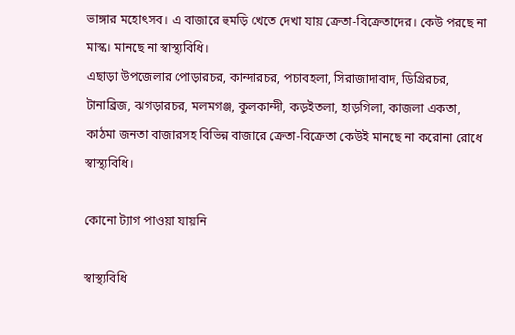ভাঙ্গার মহোৎসব। এ বাজারে হুমড়ি খেতে দেখা যায় ক্রেতা-বিক্রেতাদের। কেউ পরছে না মাস্ক। মানছে না স্বাস্থ্যবিধি।
এছাড়া উপজেলার পোড়ারচর, কান্দারচর, পচাবহলা, সিরাজাদাবাদ, ডিগ্রিরচর, টানাব্রিজ, ঝগড়ারচর, মলমগঞ্জ, কুলকান্দী, কড়ইতলা, হাড়গিলা, কাজলা একতা, কাঠমা জনতা বাজারসহ বিভিন্ন বাজারে ক্রেতা-বিক্রেতা কেউই মানছে না করোনা রোধে স্বাস্থ্যবিধি।

কোনো ট্যাগ পাওয়া যায়নি

স্বাস্থ্যবিধি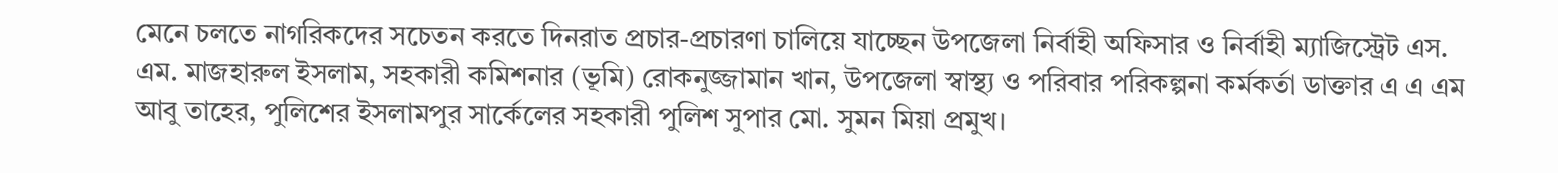মেনে চলতে নাগরিকদের সচেতন করতে দিনরাত প্রচার-প্রচারণা চালিয়ে যাচ্ছেন উপজেলা নির্বাহী অফিসার ও নির্বাহী ম্যাজিস্ট্রেট এস. এম. মাজহারুল ইসলাম, সহকারী কমিশনার (ভূমি) রোকনুজ্জামান খান, উপজেলা স্বাস্থ্য ও পরিবার পরিকল্পনা কর্মকর্তা ডাক্তার এ এ এম আবু তাহের, পুলিশের ইসলামপুর সার্কেলের সহকারী পুলিশ সুপার মো. সুমন মিয়া প্রমুখ।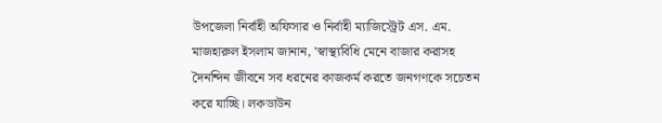উপজেলা নির্বাহী অফিসার ও নির্বাহী ম্যাজিস্ট্রেট এস. এম. মাজহারুল ইসলাম জানান, 'স্বাস্থ্যবিধি মেনে বাজার করাসহ দৈনন্দিন জীবনে সব ধরনের কাজকর্ম করতে জনগণকে সচেতন করে যাচ্ছি। লকডাউন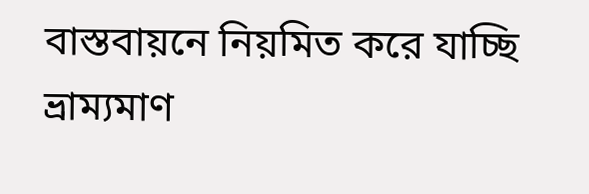বাস্তবায়নে নিয়মিত করে যাচ্ছি ভ্রাম্যমাণ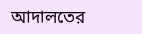আদালতের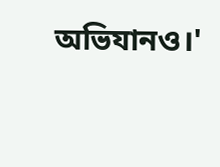অভিযানও।'